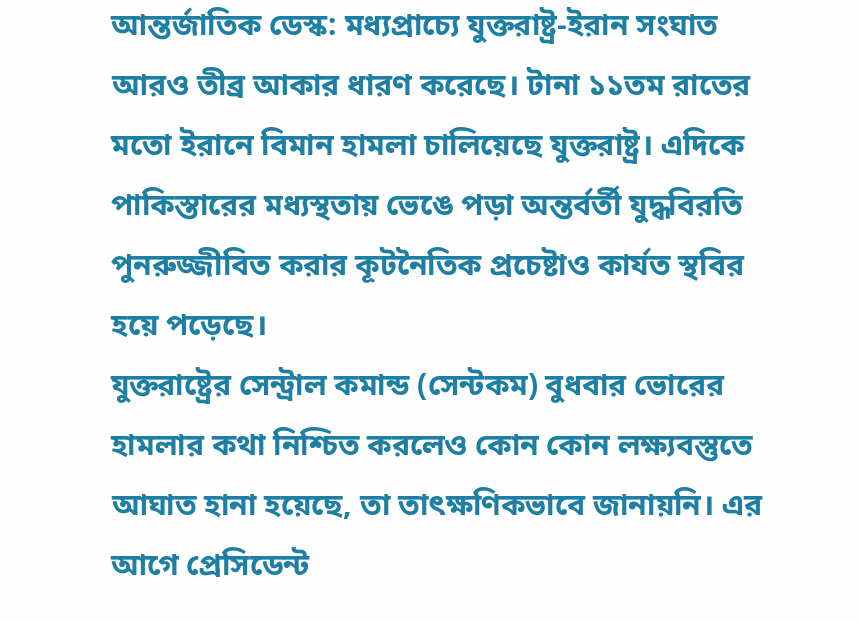আন্তর্জাতিক ডেস্ক: মধ্যপ্রাচ্যে যুক্তরাষ্ট্র-ইরান সংঘাত আরও তীব্র আকার ধারণ করেছে। টানা ১১তম রাতের মতো ইরানে বিমান হামলা চালিয়েছে যুক্তরাষ্ট্র। এদিকে পাকিস্তারের মধ্যস্থতায় ভেঙে পড়া অন্তর্বর্তী যুদ্ধবিরতি পুনরুজ্জীবিত করার কূটনৈতিক প্রচেষ্টাও কার্যত স্থবির হয়ে পড়েছে।
যুক্তরাষ্ট্রের সেন্ট্রাল কমান্ড (সেন্টকম) বুধবার ভোরের হামলার কথা নিশ্চিত করলেও কোন কোন লক্ষ্যবস্তুতে আঘাত হানা হয়েছে, তা তাৎক্ষণিকভাবে জানায়নি। এর আগে প্রেসিডেন্ট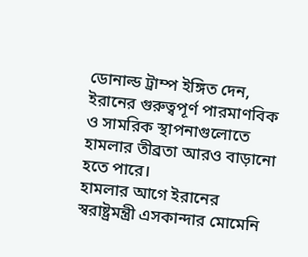ডোনাল্ড ট্রাম্প ইঙ্গিত দেন, ইরানের গুরুত্বপূর্ণ পারমাণবিক ও সামরিক স্থাপনাগুলোতে হামলার তীব্রতা আরও বাড়ানো হতে পারে।
হামলার আগে ইরানের স্বরাষ্ট্রমন্ত্রী এসকান্দার মোমেনি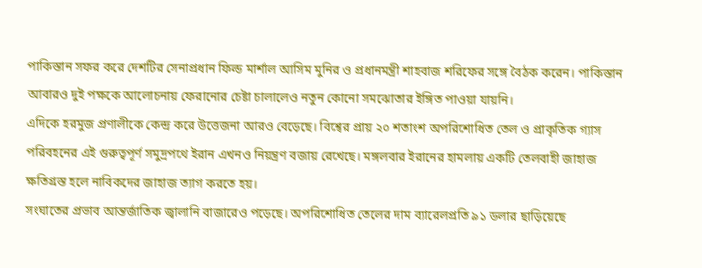পাকিস্তান সফর করে দেশটির সেনাপ্রধান ফিল্ড মার্শাল আসিম মুনির ও প্রধানমন্ত্রী শাহবাজ শরিফের সঙ্গে বৈঠক করেন। পাকিস্তান আবারও দুই পক্ষকে আলোচনায় ফেরানোর চেষ্টা চালালেও নতুন কোনো সমঝোতার ইঙ্গিত পাওয়া যায়নি।
এদিকে হরমুজ প্রণালীকে কেন্দ্র করে উত্তেজনা আরও বেড়েছে। বিশ্বের প্রায় ২০ শতাংশ অপরিশোধিত তেল ও প্রাকৃতিক গ্যাস পরিবহনের এই গুরুত্বপূর্ণ সমুদ্রপথে ইরান এখনও নিয়ন্ত্রণ বজায় রেখেছে। মঙ্গলবার ইরানের হামলায় একটি তেলবাহী জাহাজ ক্ষতিগ্রস্ত হলে নাবিকদের জাহাজ ত্যাগ করতে হয়।
সংঘাতের প্রভাব আন্তর্জাতিক জ্বালানি বাজারেও পড়েছে। অপরিশোধিত তেলের দাম ব্যারেলপ্রতি ৯১ ডলার ছাড়িয়েছে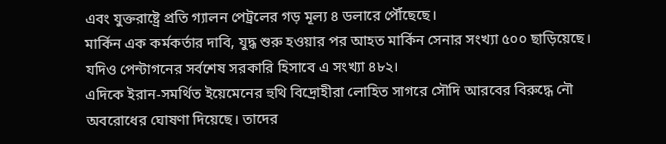এবং যুক্তরাষ্ট্রে প্রতি গ্যালন পেট্রলের গড় মূল্য ৪ ডলারে পৌঁছেছে।
মার্কিন এক কর্মকর্তার দাবি, যুদ্ধ শুরু হওয়ার পর আহত মার্কিন সেনার সংখ্যা ৫০০ ছাড়িয়েছে। যদিও পেন্টাগনের সর্বশেষ সরকারি হিসাবে এ সংখ্যা ৪৮২।
এদিকে ইরান-সমর্থিত ইয়েমেনের হুথি বিদ্রোহীরা লোহিত সাগরে সৌদি আরবের বিরুদ্ধে নৌ অবরোধের ঘোষণা দিয়েছে। তাদের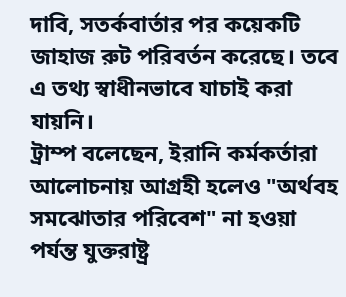দাবি, সতর্কবার্তার পর কয়েকটি জাহাজ রুট পরিবর্তন করেছে। তবে এ তথ্য স্বাধীনভাবে যাচাই করা যায়নি।
ট্রাম্প বলেছেন, ইরানি কর্মকর্তারা আলোচনায় আগ্রহী হলেও "অর্থবহ সমঝোতার পরিবেশ" না হওয়া পর্যন্ত যুক্তরাষ্ট্র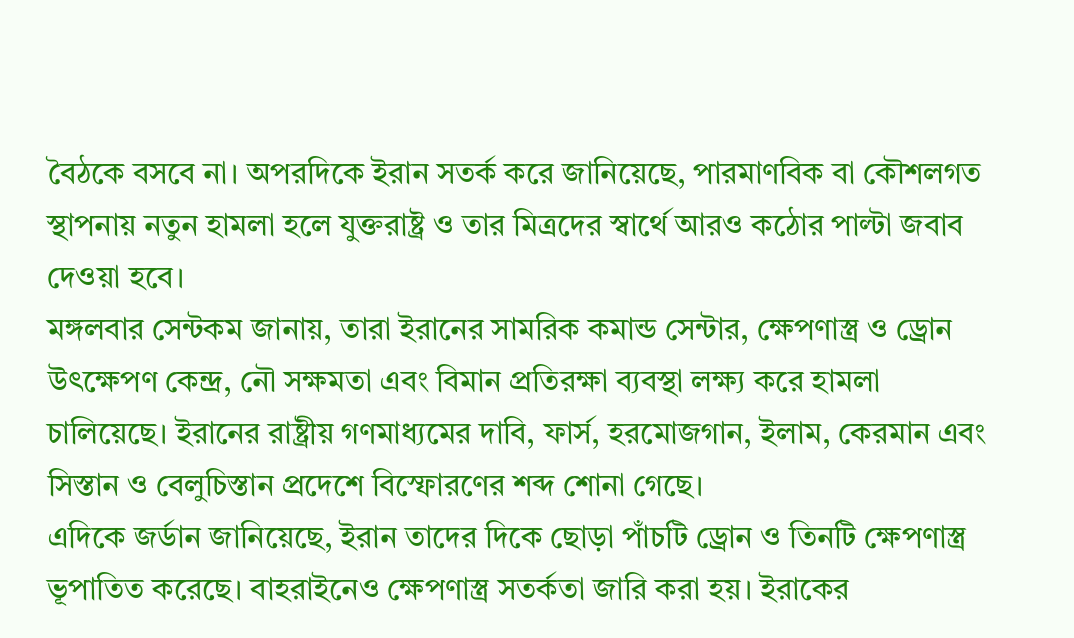বৈঠকে বসবে না। অপরদিকে ইরান সতর্ক করে জানিয়েছে, পারমাণবিক বা কৌশলগত স্থাপনায় নতুন হামলা হলে যুক্তরাষ্ট্র ও তার মিত্রদের স্বার্থে আরও কঠোর পাল্টা জবাব দেওয়া হবে।
মঙ্গলবার সেন্টকম জানায়, তারা ইরানের সামরিক কমান্ড সেন্টার, ক্ষেপণাস্ত্র ও ড্রোন উৎক্ষেপণ কেন্দ্র, নৌ সক্ষমতা এবং বিমান প্রতিরক্ষা ব্যবস্থা লক্ষ্য করে হামলা চালিয়েছে। ইরানের রাষ্ট্রীয় গণমাধ্যমের দাবি, ফার্স, হরমোজগান, ইলাম, কেরমান এবং সিস্তান ও বেলুচিস্তান প্রদেশে বিস্ফোরণের শব্দ শোনা গেছে।
এদিকে জর্ডান জানিয়েছে, ইরান তাদের দিকে ছোড়া পাঁচটি ড্রোন ও তিনটি ক্ষেপণাস্ত্র ভূপাতিত করেছে। বাহরাইনেও ক্ষেপণাস্ত্র সতর্কতা জারি করা হয়। ইরাকের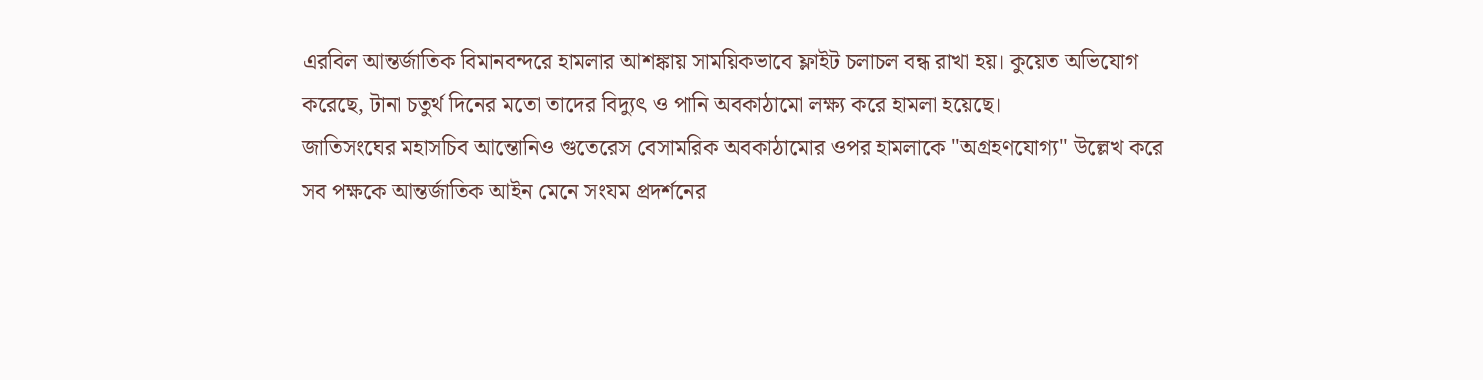এরবিল আন্তর্জাতিক বিমানবন্দরে হামলার আশঙ্কায় সাময়িকভাবে ফ্লাইট চলাচল বন্ধ রাখা হয়। কুয়েত অভিযোগ করেছে, টানা চতুর্থ দিনের মতো তাদের বিদ্যুৎ ও পানি অবকাঠামো লক্ষ্য করে হামলা হয়েছে।
জাতিসংঘের মহাসচিব আন্তোনিও গুতেরেস বেসামরিক অবকাঠামোর ওপর হামলাকে "অগ্রহণযোগ্য" উল্লেখ করে সব পক্ষকে আন্তর্জাতিক আইন মেনে সংযম প্রদর্শনের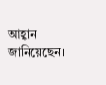আহ্বান জানিয়েছেন।